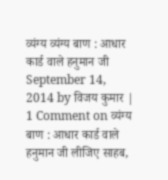व्यंग्य व्यंग्य बाण : आधार कार्ड वाले हनुमान जी September 14, 2014 by विजय कुमार | 1 Comment on व्यंग्य बाण : आधार कार्ड वाले हनुमान जी लीजिए साहब,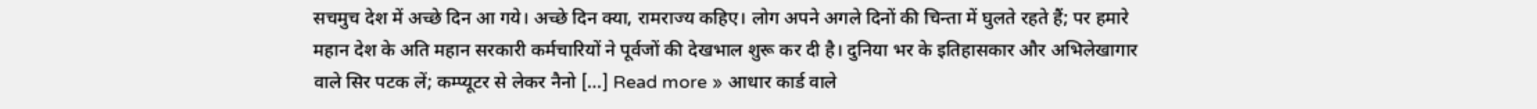सचमुच देश में अच्छे दिन आ गये। अच्छे दिन क्या, रामराज्य कहिए। लोग अपने अगले दिनों की चिन्ता में घुलते रहते हैं; पर हमारे महान देश के अति महान सरकारी कर्मचारियों ने पूर्वजों की देखभाल शुरू कर दी है। दुनिया भर के इतिहासकार और अभिलेखागार वाले सिर पटक लें; कम्प्यूटर से लेकर नैनो […] Read more » आधार कार्ड वाले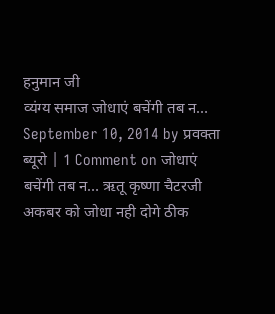हनुमान जी
व्यंग्य समाज जोधाएं बचेंगी तब न… September 10, 2014 by प्रवक्ता ब्यूरो | 1 Comment on जोधाएं बचेंगी तब न… ऋतू कृष्णा चैटरजी अकबर को जोधा नही दोगे ठीक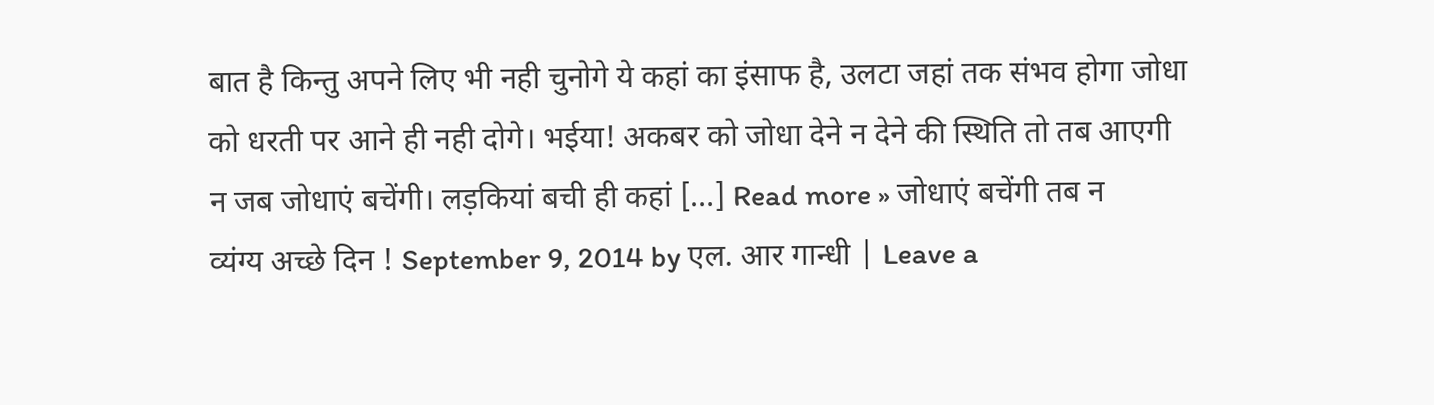बात है किन्तु अपने लिए भी नही चुनोगे ये कहां का इंसाफ है, उलटा जहां तक संभव होगा जोधा को धरती पर आने ही नही दोगे। भईया! अकबर को जोधा देने न देने की स्थिति तो तब आएगी न जब जोधाएं बचेंगी। लड़कियां बची ही कहां […] Read more » जोधाएं बचेंगी तब न
व्यंग्य अच्छे दिन ! September 9, 2014 by एल. आर गान्धी | Leave a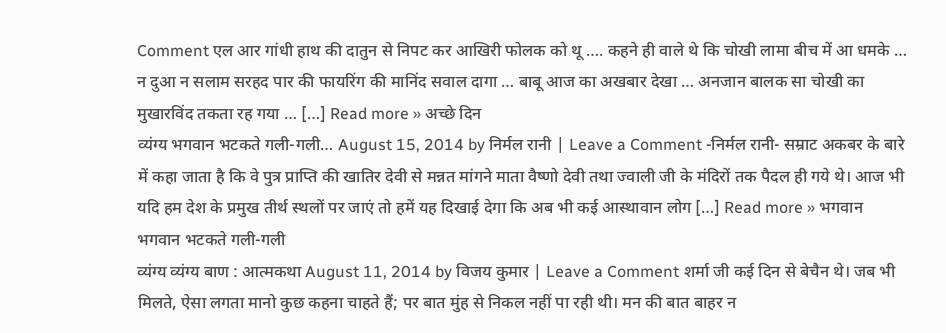Comment एल आर गांधी हाथ की दातुन से निपट कर आखिरी फोलक को थू …. कहने ही वाले थे कि चोखी लामा बीच में आ धमके … न दुआ न सलाम सरहद पार की फायरिंग की मानिंद सवाल दागा … बाबू आज का अखबार देखा … अनजान बालक सा चोखी का मुखारविंद तकता रह गया … […] Read more » अच्छे दिन
व्यंग्य भगवान भटकते गली-गली… August 15, 2014 by निर्मल रानी | Leave a Comment -निर्मल रानी- सम्राट अकबर के बारे में कहा जाता है कि वे पुत्र प्राप्ति की खातिर देवी से मन्नत मांगने माता वैष्णो देवी तथा ज्वाली जी के मंदिरों तक पैदल ही गये थे। आज भी यदि हम देश के प्रमुख तीर्थ स्थलों पर जाएं तो हमें यह दिखाई देगा कि अब भी कई आस्थावान लोग […] Read more » भगवान भगवान भटकते गली-गली
व्यंग्य व्यंग्य बाण : आत्मकथा August 11, 2014 by विजय कुमार | Leave a Comment शर्मा जी कई दिन से बेचैन थे। जब भी मिलते, ऐसा लगता मानो कुछ कहना चाहते हैं; पर बात मुंह से निकल नहीं पा रही थी। मन की बात बाहर न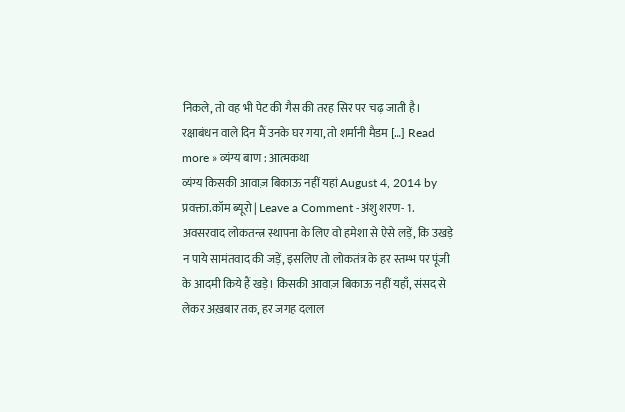निकले, तो वह भी पेट की गैस की तरह सिर पर चढ़ जाती है। रक्षाबंधन वाले दिन मैं उनके घर गया, तो शर्मानी मैडम […] Read more » व्यंग्य बाण : आत्मकथा
व्यंग्य किसकी आवाज़ बिकाऊ नहीं यहां August 4, 2014 by प्रवक्ता.कॉम ब्यूरो | Leave a Comment -अंशु शरण- 1. अवसरवाद लोकतन्त्र स्थापना के लिए वो हमेशा से ऐसे लड़ें, कि उखड़े न पाये सामंतवाद की जड़ें, इसलिए तो लोकतंत्र के हर स्तम्भ पर पूंजी के आदमी किये हैं खड़े। किसकी आवाज़ बिकाऊ नहीं यहाँ, संसद से लेकर अख़बार तक, हर जगह दलाल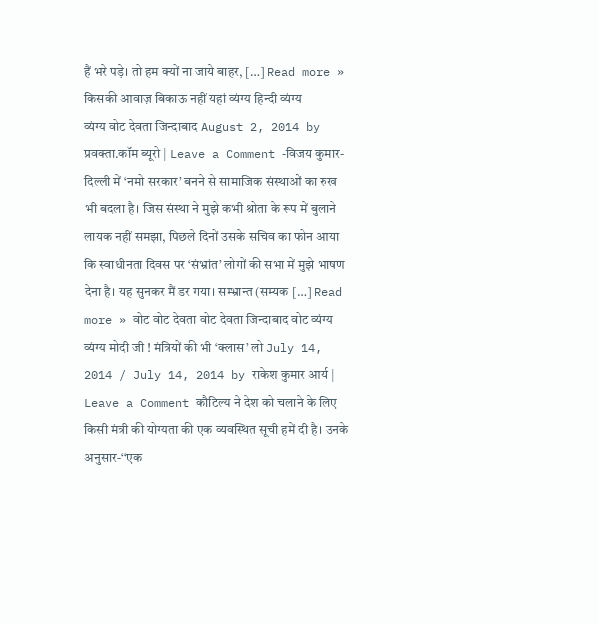हैं भरे पड़े। तो हम क्यों ना जाये बाहर, […] Read more » किसकी आवाज़ बिकाऊ नहीं यहां व्यंग्य हिन्दी व्यंग्य
व्यंग्य वोट देवता जिन्दाबाद August 2, 2014 by प्रवक्ता.कॉम ब्यूरो | Leave a Comment -विजय कुमार- दिल्ली में ‘नमो सरकार’ बनने से सामाजिक संस्थाओं का रुख भी बदला है। जिस संस्था ने मुझे कभी श्रोता के रूप में बुलाने लायक नहीं समझा, पिछले दिनों उसके सचिव का फोन आया कि स्वाधीनता दिवस पर ‘संभ्रांत’ लोगों की सभा में मुझे भाषण देना है। यह सुनकर मैं डर गया। सम्भ्रान्त (सम्यक […] Read more » वोट वोट देवता वोट देवता जिन्दाबाद वोट व्यंग्य
व्यंग्य मोदी जी ! मंत्रियों की भी ‘क्लास’ लो July 14, 2014 / July 14, 2014 by राकेश कुमार आर्य | Leave a Comment कौटिल्य ने देश को चलाने के लिए किसी मंत्री की योग्यता की एक व्यवस्थित सूची हमें दी है। उनके अनुसार-‘‘एक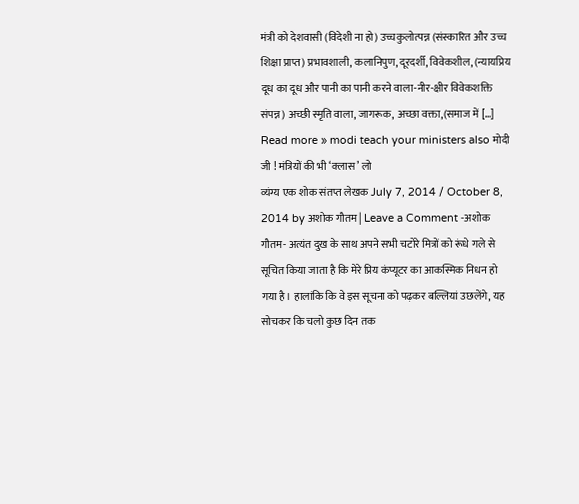मंत्री को देशवासी (विदेशी ना हो) उच्चकुलोत्पन्न (संस्कारित और उच्च शिक्षा प्राप्त) प्रभावशाली, कलानिपुण, दूरदर्शी, विवेकशील, (न्यायप्रिय दूध का दूध और पानी का पानी करने वाला-नीर-क्षीर विवेकशक्ति संपन्न) अच्छी स्मृति वाला, जागरूक, अच्छा वक्ता,(समाज में […] Read more » modi teach your ministers also मोदी जी ! मंत्रियों की भी ‘क्लास’ लो
व्यंग्य एक शोक संतप्त लेखक July 7, 2014 / October 8, 2014 by अशोक गौतम | Leave a Comment -अशोक गौतम- अत्यंत दुख के साथ अपने सभी चटोरे मित्रों को रूंधे गले से सूचित किया जाता है कि मेरे प्रिय कंप्यूटर का आकस्मिक निधन हो गया है। हालांकि कि वे इस सूचना को पढ़कर बल्लियां उछलेंगे, यह सोचकर कि चलो कुछ दिन तक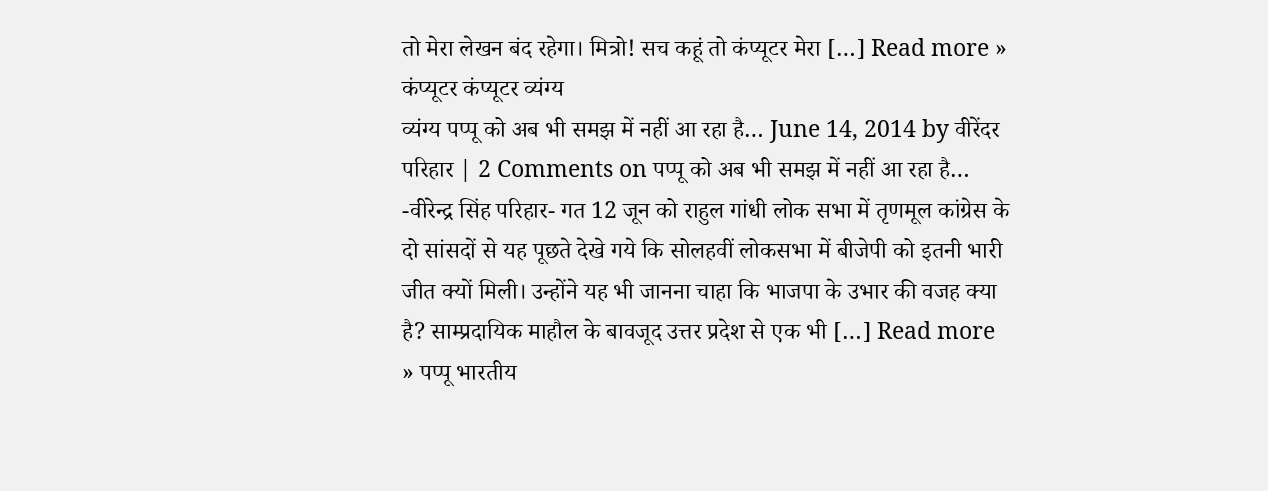तो मेरा लेखन बंद रहेगा। मित्रो! सच कहूं तो कंप्यूटर मेरा […] Read more » कंप्यूटर कंप्यूटर व्यंग्य
व्यंग्य पप्पू को अब भी समझ में नहीं आ रहा है… June 14, 2014 by वीरेंदर परिहार | 2 Comments on पप्पू को अब भी समझ में नहीं आ रहा है… -वीरेन्द्र सिंह परिहार- गत 12 जून को राहुल गांधी लोक सभा में तृणमूल कांग्रेस के दो सांसदों से यह पूछते देखे गये कि सोलहवीं लोकसभा में बीजेपी को इतनी भारी जीत क्यों मिली। उन्होंने यह भी जानना चाहा कि भाजपा के उभार की वजह क्या है? साम्प्रदायिक माहौल के बावजूद उत्तर प्रदेश से एक भी […] Read more » पप्पू भारतीय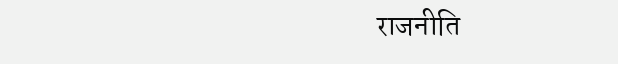राजनीति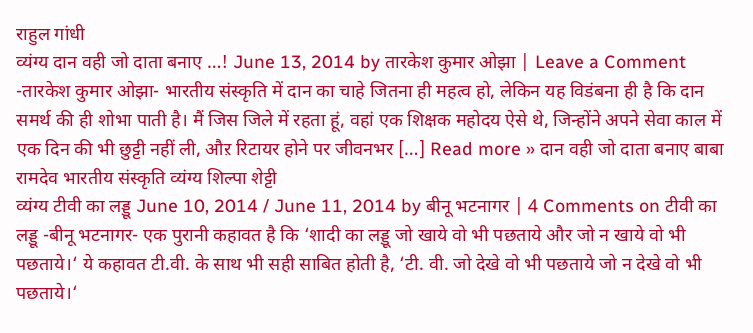राहुल गांधी
व्यंग्य दान वही जो दाता बनाए …! June 13, 2014 by तारकेश कुमार ओझा | Leave a Comment -तारकेश कुमार ओझा- भारतीय संस्कृति में दान का चाहे जितना ही महत्व हो, लेकिन यह विडंबना ही है कि दान समर्थ की ही शोभा पाती है। मैं जिस जिले में रहता हूं, वहां एक शिक्षक महोदय ऐसे थे, जिन्होंने अपने सेवा काल में एक दिन की भी छुट्टी नहीं ली, औऱ रिटायर होने पर जीवनभर […] Read more » दान वही जो दाता बनाए बाबा रामदेव भारतीय संस्कृति व्यंग्य शिल्पा शेट्टी
व्यंग्य टीवी का लड्डू June 10, 2014 / June 11, 2014 by बीनू भटनागर | 4 Comments on टीवी का लड्डू -बीनू भटनागर- एक पुरानी कहावत है कि ‘शादी का लड्डू जो खाये वो भी पछताये और जो न खाये वो भी पछताये।‘ ये कहावत टी.वी. के साथ भी सही साबित होती है, ‘टी. वी. जो देखे वो भी पछताये जो न देखे वो भी पछताये।‘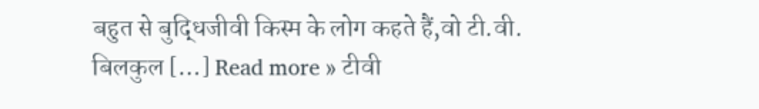बहुत से बुद्धिजीवी किस्म के लोग कहते हैं,वो टी.वी. बिलकुल […] Read more » टीवी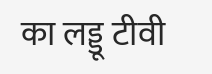का लड्डू टीवी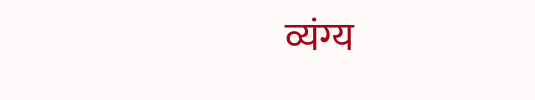व्यंग्य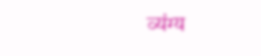व्यंग्य